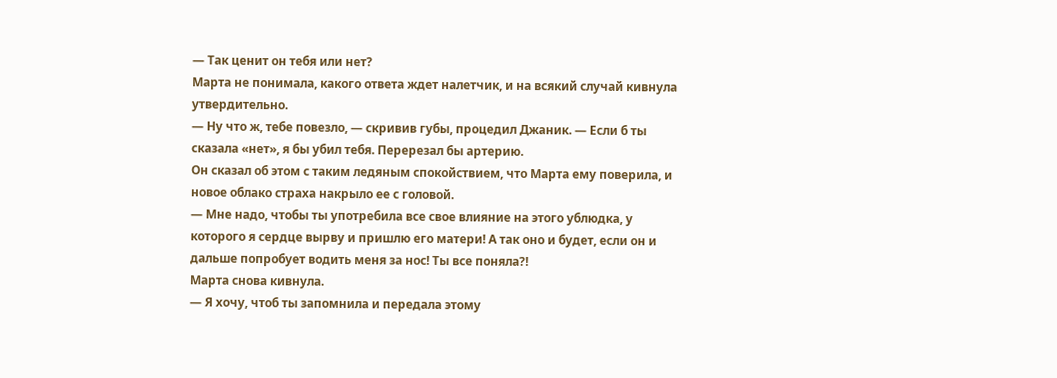— Так ценит он тебя или нет?
Марта не понимала, какого ответа ждет налетчик, и на всякий случай кивнула утвердительно.
— Ну что ж, тебе повезло, — скривив губы, процедил Джаник. — Если б ты сказала «нет», я бы убил тебя. Перерезал бы артерию.
Он сказал об этом с таким ледяным спокойствием, что Марта ему поверила, и новое облако страха накрыло ее с головой.
— Мне надо, чтобы ты употребила все свое влияние на этого ублюдка, у которого я сердце вырву и пришлю его матери! А так оно и будет, если он и дальше попробует водить меня за нос! Ты все поняла?!
Марта снова кивнула.
— Я хочу, чтоб ты запомнила и передала этому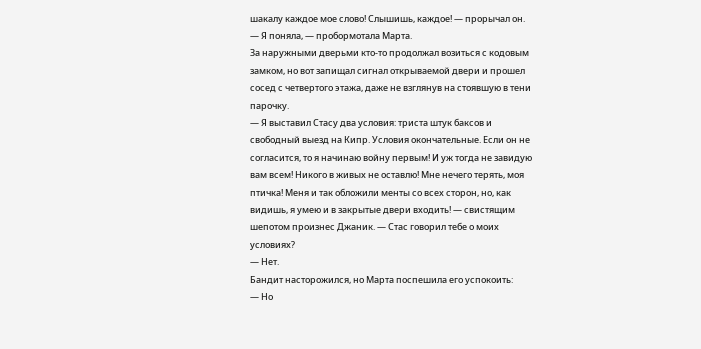шакалу каждое мое слово! Слышишь, каждое! — прорычал он.
— Я поняла, — пробормотала Марта.
За наружными дверьми кто-то продолжал возиться с кодовым замком, но вот запищал сигнал открываемой двери и прошел сосед с четвертого этажа, даже не взглянув на стоявшую в тени парочку.
— Я выставил Стасу два условия: триста штук баксов и свободный выезд на Кипр. Условия окончательные. Если он не согласится, то я начинаю войну первым! И уж тогда не завидую вам всем! Никого в живых не оставлю! Мне нечего терять, моя птичка! Меня и так обложили менты со всех сторон, но, как видишь, я умею и в закрытые двери входить! — свистящим шепотом произнес Джаник. — Стас говорил тебе о моих условиях?
— Нет.
Бандит насторожился, но Марта поспешила его успокоить:
— Но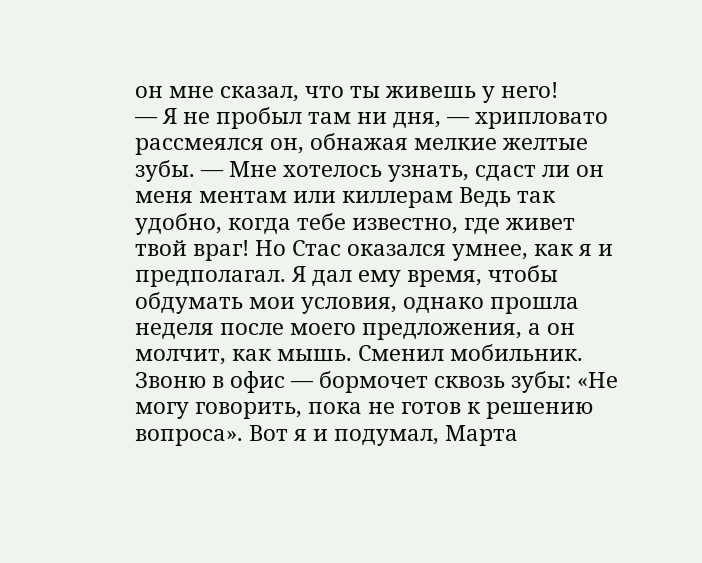он мне сказал, что ты живешь у него!
— Я не пробыл там ни дня, — хрипловато рассмеялся он, обнажая мелкие желтые зубы. — Мне хотелось узнать, сдаст ли он меня ментам или киллерам Ведь так удобно, когда тебе известно, где живет твой враг! Но Стас оказался умнее, как я и предполагал. Я дал ему время, чтобы обдумать мои условия, однако прошла неделя после моего предложения, а он молчит, как мышь. Сменил мобильник. Звоню в офис — бормочет сквозь зубы: «Не могу говорить, пока не готов к решению вопроса». Вот я и подумал, Марта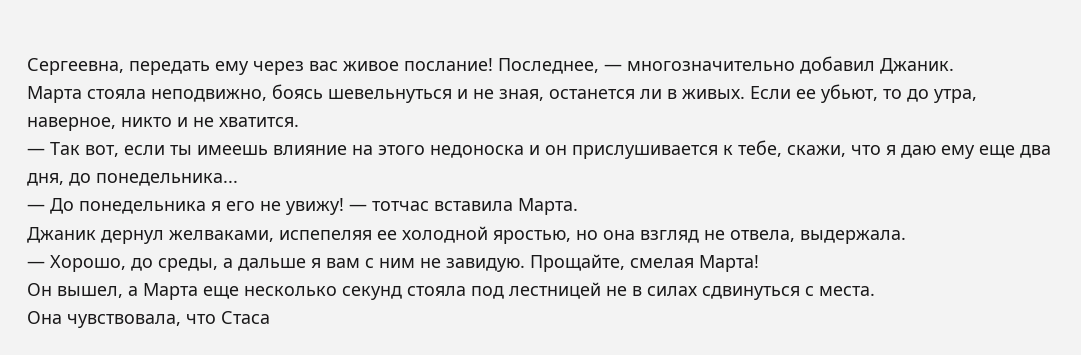Сергеевна, передать ему через вас живое послание! Последнее, — многозначительно добавил Джаник.
Марта стояла неподвижно, боясь шевельнуться и не зная, останется ли в живых. Если ее убьют, то до утра, наверное, никто и не хватится.
— Так вот, если ты имеешь влияние на этого недоноска и он прислушивается к тебе, скажи, что я даю ему еще два дня, до понедельника...
— До понедельника я его не увижу! — тотчас вставила Марта.
Джаник дернул желваками, испепеляя ее холодной яростью, но она взгляд не отвела, выдержала.
— Хорошо, до среды, а дальше я вам с ним не завидую. Прощайте, смелая Марта!
Он вышел, а Марта еще несколько секунд стояла под лестницей не в силах сдвинуться с места.
Она чувствовала, что Стаса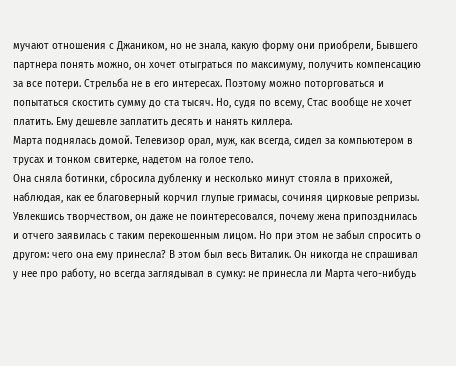мучают отношения с Джаником, но не знала, какую форму они приобрели, Бывшего партнера понять можно, он хочет отыграться по максимуму, получить компенсацию за все потери. Стрельба не в его интересах. Поэтому можно поторговаться и попытаться скостить сумму до ста тысяч. Но, судя по всему, Стас вообще не хочет платить. Ему дешевле заплатить десять и нанять киллера.
Марта поднялась домой. Телевизор орал, муж, как всегда, сидел за компьютером в трусах и тонком свитерке, надетом на голое тело.
Она сняла ботинки, сбросила дубленку и несколько минут стояла в прихожей, наблюдая, как ее благоверный корчил глупые гримасы, сочиняя цирковые репризы. Увлекшись творчеством, он даже не поинтересовался, почему жена припозднилась и отчего заявилась с таким перекошенным лицом. Но при этом не забыл спросить о другом: чего она ему принесла? В этом был весь Виталик. Он никогда не спрашивал у нее про работу, но всегда заглядывал в сумку: не принесла ли Марта чего-нибудь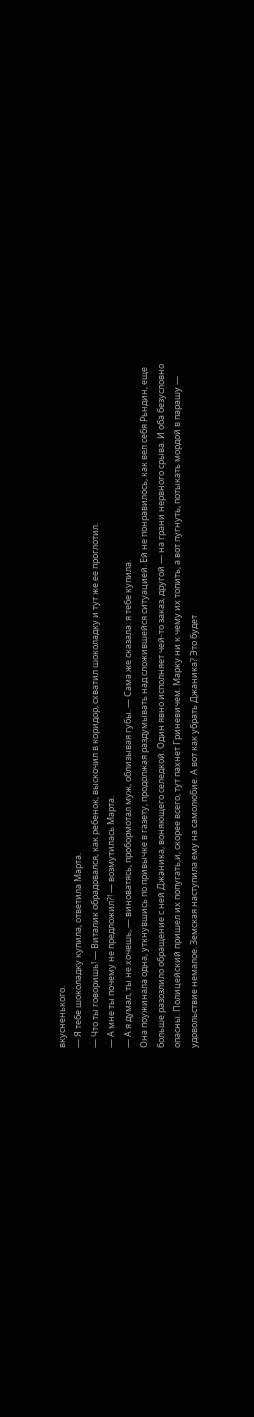вкусненького.
— Я тебе шоколадку купила, ответила Марта.
— Что ты говоришь! — Виталик обрадовался, как ребенок, выскочил в коридор, схватил шоколадку и тут же ее проглотил.
— А мне ты почему не предложил?! — возмутилась Марта.
— А я думал, ты не хочешь, — виноватясь, пробормотал муж, облизывая губы. — Сама же сказала: я тебе купила.
Она поужинала одна, уткнувшись по привычке в газету, продолжая раздумывать над сложившейся ситуацией. Ей не понравилось, как вел себя Рьндин, еще больше разозлило обращение с ней Джаника, воняющего селедкой. Один явно исполняет чей-то заказ, другой — на грани нервного срыва. И оба безусловно опасны. Полицейский пришел их попугать,и, скорее всего, тут пахнет Гриневичем. Марку ни к чему их топить, а вот пугнуть, потыкать мордой в парашу — удовольствие немалое. Земская наступила ему на самолюбие. А вот как убрать Джаника? Это будет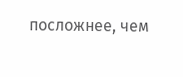посложнее, чем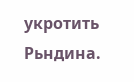укротить Рьндина.